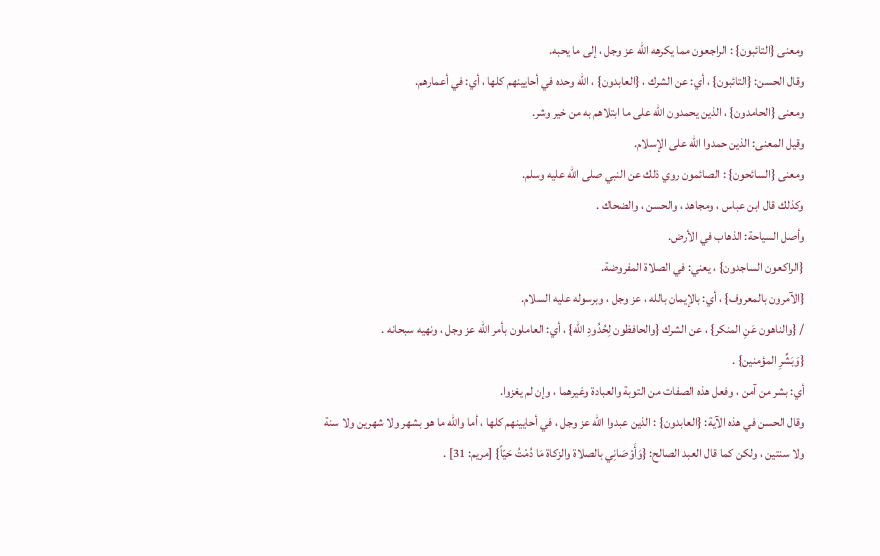ومعنى {التائبون} : الراجعون مما يكرهه الله عز وجل ، إلى ما يحبه.
وقال الحسن: {التائبون} ، أي: عن الشرك ، {العابدون} ، الله وحده في أحايينهم كلها ، أي: في أعمارهم.
ومعنى {الحامدون} ، الذين يحمدون الله على ما ابتلاهم به من خير وشر.
وقيل المعنى: الذين حمدوا الله على الإسلام.
ومعنى {السائحون} : الصائمون روي ذلك عن النبي صلى الله عليه وسلم.
وكذلك قال ابن عباس ، ومجاهد ، والحسن ، والضحاك .
وأصل السياحة: الذهاب في الأرض.
{الراكعون الساجدون} ، يعني: في الصلاة المفروضة.
{الآمرون بالمعروف} ، أي: بالإيمان بالله ، عز وجل ، وبرسوله عليه السلام.
/ {والناهون عَنِ المنكر} ، عن الشرك {والحافظون لِحُدُودِ الله} ، أي: العاملون بأمر الله عز وجل ، ونهيه سبحانه .
{وَبَشِّرِ المؤمنين} .
أي: بشر من آمن ، وفعل هذه الصفات من التوبة والعبادة وغيرهما ، وإن لم يغزوا.
وقال الحسن في هذه الآية: {العابدون} : الذين عبدوا الله عز وجل ، في أحايينهم كلها ، أما والله ما هو بشهر ولا شهرين ولا سنة ولا سنتين ، ولكن كما قال العبد الصالح: {وَأَوْصَانِي بالصلاة والزكاة مَا دُمْتُ حَيّاً} [مريم: 31] .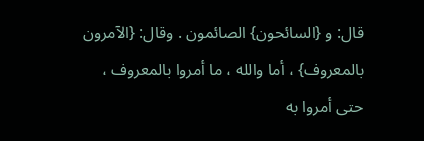قال: و {السائحون} الصائمون . وقال: {الآمرون بالمعروف} ، أما والله ، ما أمروا بالمعروف ، حتى أمروا به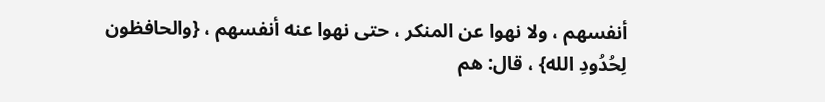أنفسهم ، ولا نهوا عن المنكر ، حتى نهوا عنه أنفسهم ، {والحافظون لِحُدُودِ الله} ، قال: هم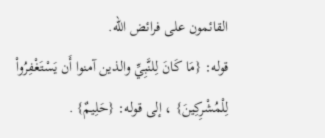القائمون على فرائض الله.
قوله: {مَا كَانَ لِلنَّبِيِّ والذين آمنوا أَن يَسْتَغْفِرُواْ لِلْمُشْرِكِينَ} ، إلى قوله: {حَلِيمٌ} .